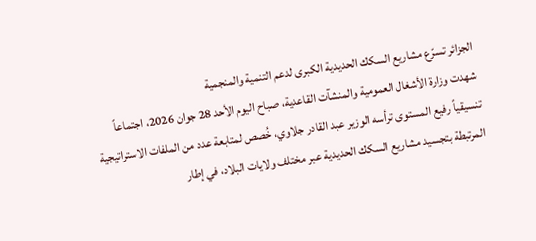الجزائر تسرّع مشاريع السكك الحديدية الكبرى لدعم التنمية والمنجمية
شهدت وزارة الأشغال العمومية والمنشآت القاعدية، صباح اليوم الأحد 28 جوان 2026، اجتماعاً تنسيقياً رفيع المستوى ترأسه الوزير عبد القادر جلاوي، خُصص لمتابعة عدد من الملفات الاستراتيجية المرتبطة بتجسيد مشاريع السكك الحديدية عبر مختلف ولايات البلاد، في إطار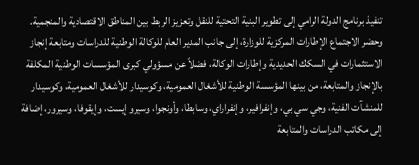تنفيذ برنامج الدولة الرامي إلى تطوير البنية التحتية للنقل وتعزيز الربط بين المناطق الاقتصادية والمنجمية.
وحضر الاجتماع الإطارات المركزية للوزارة، إلى جانب المدير العام للوكالة الوطنية للدراسات ومتابعة إنجاز الاستثمارات في السكك الحديدية وإطارات الوكالة، فضلاً عن مسؤولي كبرى المؤسسات الوطنية المكلفة بالإنجاز والمتابعة، من بينها المؤسسة الوطنية للأشغال العمومية، وكوسيدار للأشغال العمومية، وكوسيدار للمنشآت الفنية، وجي سي بي، وإنفرافير، وإنفراراي، وسابطا، وأونجوا، وسيرو إيست، وإيقوفا، وسيرور، إضافة إلى مكاتب الدراسات والمتابعة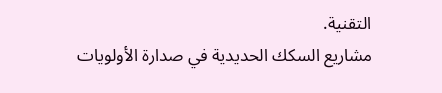التقنية.
مشاريع السكك الحديدية في صدارة الأولويات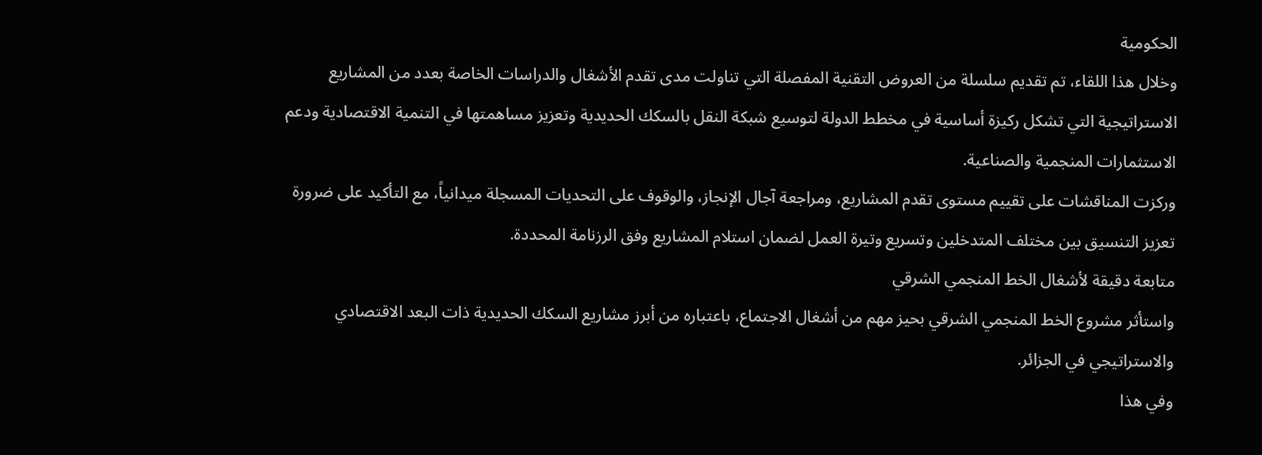الحكومية
وخلال هذا اللقاء، تم تقديم سلسلة من العروض التقنية المفصلة التي تناولت مدى تقدم الأشغال والدراسات الخاصة بعدد من المشاريع الاستراتيجية التي تشكل ركيزة أساسية في مخطط الدولة لتوسيع شبكة النقل بالسكك الحديدية وتعزيز مساهمتها في التنمية الاقتصادية ودعم الاستثمارات المنجمية والصناعية.
وركزت المناقشات على تقييم مستوى تقدم المشاريع، ومراجعة آجال الإنجاز، والوقوف على التحديات المسجلة ميدانياً، مع التأكيد على ضرورة تعزيز التنسيق بين مختلف المتدخلين وتسريع وتيرة العمل لضمان استلام المشاريع وفق الرزنامة المحددة.
متابعة دقيقة لأشغال الخط المنجمي الشرقي
واستأثر مشروع الخط المنجمي الشرقي بحيز مهم من أشغال الاجتماع، باعتباره من أبرز مشاريع السكك الحديدية ذات البعد الاقتصادي والاستراتيجي في الجزائر.
وفي هذا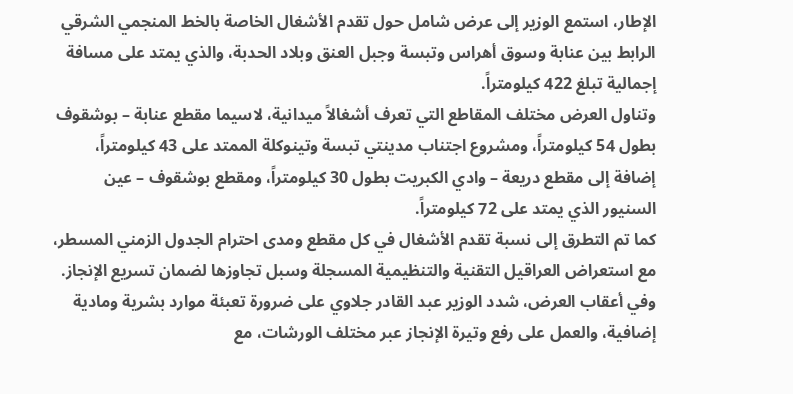الإطار، استمع الوزير إلى عرض شامل حول تقدم الأشغال الخاصة بالخط المنجمي الشرقي الرابط بين عنابة وسوق أهراس وتبسة وجبل العنق وبلاد الحدبة، والذي يمتد على مسافة إجمالية تبلغ 422 كيلومتراً.
وتناول العرض مختلف المقاطع التي تعرف أشغالاً ميدانية، لاسيما مقطع عنابة – بوشقوف بطول 54 كيلومتراً، ومشروع اجتناب مدينتي تبسة وتينوكلة الممتد على 43 كيلومتراً، إضافة إلى مقطع دريعة – وادي الكبريت بطول 30 كيلومتراً، ومقطع بوشقوف – عين السنيور الذي يمتد على 72 كيلومتراً.
كما تم التطرق إلى نسبة تقدم الأشغال في كل مقطع ومدى احترام الجدول الزمني المسطر، مع استعراض العراقيل التقنية والتنظيمية المسجلة وسبل تجاوزها لضمان تسريع الإنجاز.
وفي أعقاب العرض، شدد الوزير عبد القادر جلاوي على ضرورة تعبئة موارد بشرية ومادية إضافية، والعمل على رفع وتيرة الإنجاز عبر مختلف الورشات، مع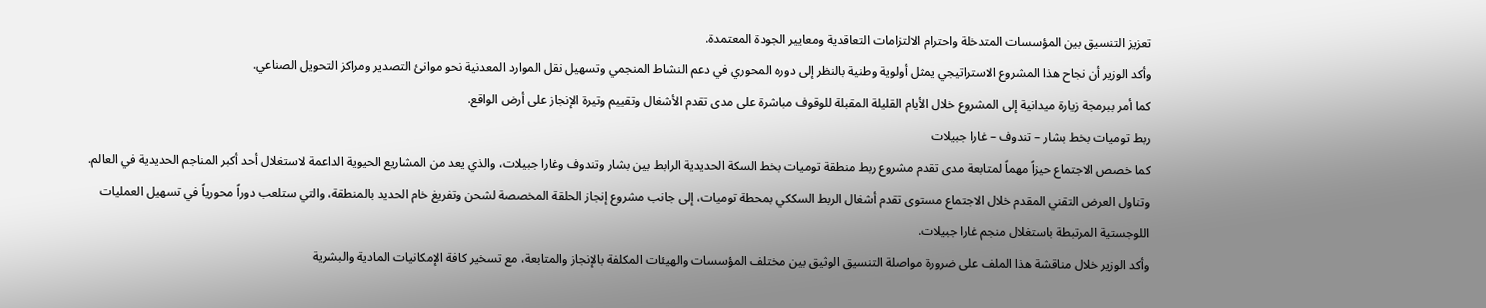تعزيز التنسيق بين المؤسسات المتدخلة واحترام الالتزامات التعاقدية ومعايير الجودة المعتمدة.
وأكد الوزير أن نجاح هذا المشروع الاستراتيجي يمثل أولوية وطنية بالنظر إلى دوره المحوري في دعم النشاط المنجمي وتسهيل نقل الموارد المعدنية نحو موانئ التصدير ومراكز التحويل الصناعي.
كما أمر ببرمجة زيارة ميدانية إلى المشروع خلال الأيام القليلة المقبلة للوقوف مباشرة على مدى تقدم الأشغال وتقييم وتيرة الإنجاز على أرض الواقع.
ربط توميات بخط بشار – تندوف – غارا جبيلات
كما خصص الاجتماع حيزاً مهماً لمتابعة مدى تقدم مشروع ربط منطقة توميات بخط السكة الحديدية الرابط بين بشار وتندوف وغارا جبيلات، والذي يعد من المشاريع الحيوية الداعمة لاستغلال أحد أكبر المناجم الحديدية في العالم.
وتناول العرض التقني المقدم خلال الاجتماع مستوى تقدم أشغال الربط السككي بمحطة توميات، إلى جانب مشروع إنجاز الحلقة المخصصة لشحن وتفريغ خام الحديد بالمنطقة، والتي ستلعب دوراً محورياً في تسهيل العمليات اللوجستية المرتبطة باستغلال منجم غارا جبيلات.
وأكد الوزير خلال مناقشة هذا الملف على ضرورة مواصلة التنسيق الوثيق بين مختلف المؤسسات والهيئات المكلفة بالإنجاز والمتابعة، مع تسخير كافة الإمكانيات المادية والبشرية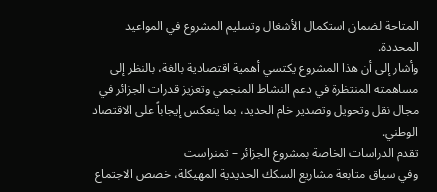المتاحة لضمان استكمال الأشغال وتسليم المشروع في المواعيد المحددة.
وأشار إلى أن هذا المشروع يكتسي أهمية اقتصادية بالغة، بالنظر إلى مساهمته المنتظرة في دعم النشاط المنجمي وتعزيز قدرات الجزائر في مجال نقل وتحويل وتصدير خام الحديد، بما ينعكس إيجاباً على الاقتصاد الوطني.
تقدم الدراسات الخاصة بمشروع الجزائر – تمنراست
وفي سياق متابعة مشاريع السكك الحديدية المهيكلة، خصص الاجتماع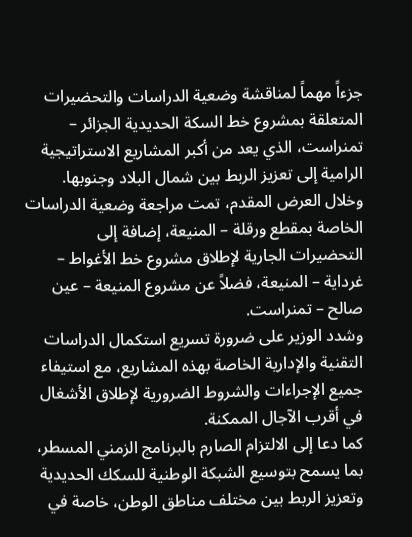جزءاً مهماً لمناقشة وضعية الدراسات والتحضيرات المتعلقة بمشروع خط السكة الحديدية الجزائر – تمنراست، الذي يعد من أكبر المشاريع الاستراتيجية الرامية إلى تعزيز الربط بين شمال البلاد وجنوبها.
وخلال العرض المقدم، تمت مراجعة وضعية الدراسات الخاصة بمقطع ورقلة – المنيعة، إضافة إلى التحضيرات الجارية لإطلاق مشروع خط الأغواط – غرداية – المنيعة، فضلاً عن مشروع المنيعة – عين صالح – تمنراست.
وشدد الوزير على ضرورة تسريع استكمال الدراسات التقنية والإدارية الخاصة بهذه المشاريع، مع استيفاء جميع الإجراءات والشروط الضرورية لإطلاق الأشغال في أقرب الآجال الممكنة.
كما دعا إلى الالتزام الصارم بالبرنامج الزمني المسطر، بما يسمح بتوسيع الشبكة الوطنية للسكك الحديدية وتعزيز الربط بين مختلف مناطق الوطن، خاصة في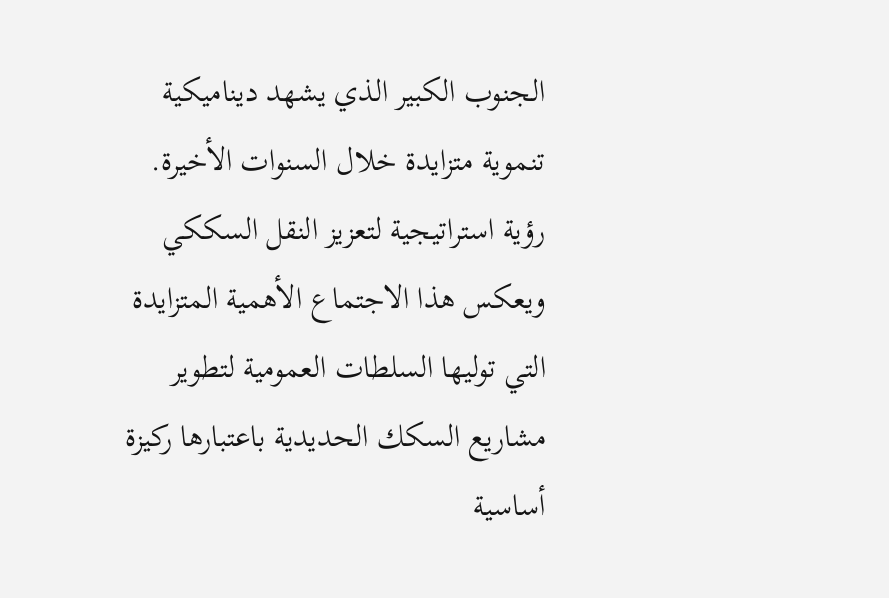الجنوب الكبير الذي يشهد ديناميكية تنموية متزايدة خلال السنوات الأخيرة.
رؤية استراتيجية لتعزيز النقل السككي
ويعكس هذا الاجتماع الأهمية المتزايدة التي توليها السلطات العمومية لتطوير مشاريع السكك الحديدية باعتبارها ركيزة أساسية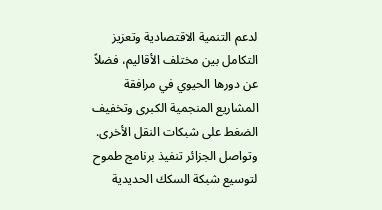لدعم التنمية الاقتصادية وتعزيز التكامل بين مختلف الأقاليم، فضلاً عن دورها الحيوي في مرافقة المشاريع المنجمية الكبرى وتخفيف الضغط على شبكات النقل الأخرى.
وتواصل الجزائر تنفيذ برنامج طموح لتوسيع شبكة السكك الحديدية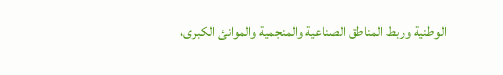الوطنية وربط المناطق الصناعية والمنجمية والموانئ الكبرى،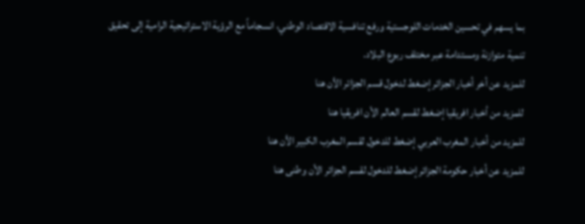بما يسهم في تحسين الخدمات اللوجستية ورفع تنافسية الاقتصاد الوطني، انسجاماً مع الرؤية الاستراتيجية الرامية إلى تحقيق تنمية متوازنة ومستدامة عبر مختلف ربوع البلاد.
للمزيد عن أخر أخبار الجزائر إضغط لدخول قسم الجزائر الأن هنا
للمزيد من أخبار افريقيا إضغط لقسم العالم الأن افريقيا هنا
للمزيد من أخبار المغرب العربي إضغط للدخول لقسم المغرب الكبير الأن هنا
للمزيد عن أخبار حكومة الجزائر إضغط للدخول لقسم الجزائر الأن وطنى هنا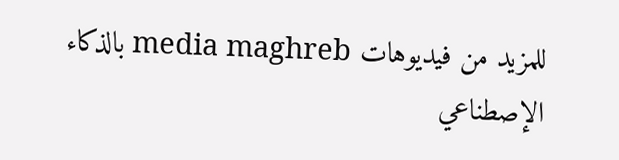للمزيد من فيديوهات media maghreb بالذكاء الإصطناعي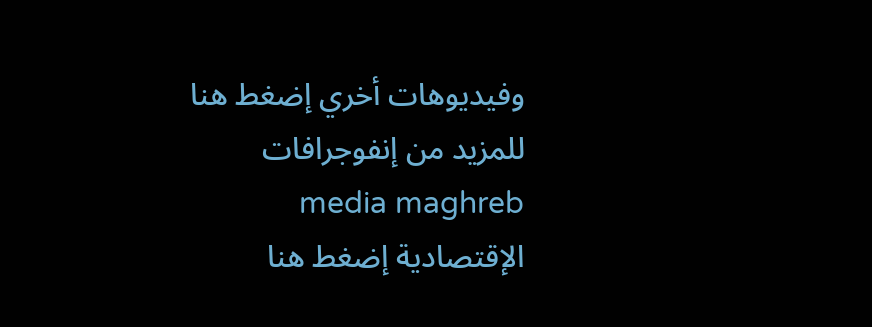وفيديوهات أخري إضغط هنا
للمزيد من إنفوجرافات media maghreb الإقتصادية إضغط هنا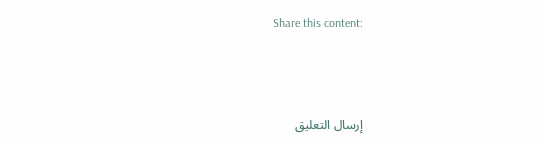Share this content:



إرسال التعليق